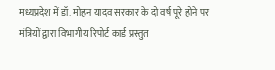मध्यप्रदेश में डॉ. मोहन यादव सरकार के दो वर्ष पूरे होने पर मंत्रियों द्वारा विभागीय रिपोर्ट कार्ड प्रस्तुत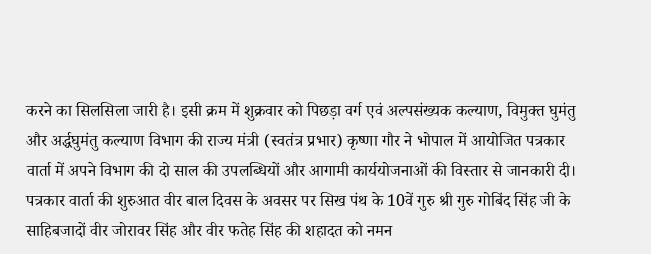करने का सिलसिला जारी है। इसी क्रम में शुक्रवार को पिछड़ा वर्ग एवं अल्पसंख्यक कल्याण, विमुक्त घुमंतु और अर्द्धघुमंतु कल्याण विभाग की राज्य मंत्री (स्वतंत्र प्रभार) कृष्णा गौर ने भोपाल में आयोजित पत्रकार वार्ता में अपने विभाग की दो साल की उपलब्धियों और आगामी कार्ययोजनाओं की विस्तार से जानकारी दी।
पत्रकार वार्ता की शुरुआत वीर बाल दिवस के अवसर पर सिख पंथ के 10वें गुरु श्री गुरु गोबिंद सिंह जी के साहिबजादों वीर जोरावर सिंह और वीर फतेह सिंह की शहादत को नमन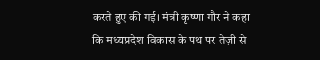करते हुए की गई। मंत्री कृष्णा गौर ने कहा कि मध्यप्रदेश विकास के पथ पर तेज़ी से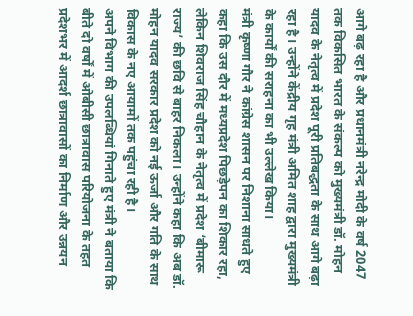आगे बढ़ रहा है और प्रधानमंत्री नरेन्द्र मोदी के वर्ष 2047 तक विकसित भारत के संकल्प को मुख्यमंत्री डॉ. मोहन यादव के नेतृत्व में प्रदेश पूरी प्रतिबद्धता के साथ आगे बढ़ा रहा है। उन्होंने केंद्रीय गृह मंत्री अमित शाह द्वारा मुख्यमंत्री के कार्यों की सराहना का भी उल्लेख किया।
मंत्री कृष्णा गौर ने कांग्रेस शासन पर निशाना साधते हुए कहा कि उस दौर में मध्यप्रदेश पिछड़ेपन का शिकार रहा, लेकिन शिवराज सिंह चौहान के नेतृत्व में प्रदेश ‘बीमारू राज्य’ की छवि से बाहर निकला। उन्होंने कहा कि अब डॉ. मोहन यादव सरकार प्रदेश को नई ऊर्जा और गति के साथ विकास के नए आयामों तक पहुंचा रही है।
अपने विभाग की उपलब्धियां गिनाते हुए मंत्री ने बताया कि बीते दो वर्षों में ओबीसी छात्रावास परियोजना के तहत प्रदेशभर में आदर्श छात्रावासों का निर्माण और उन्नयन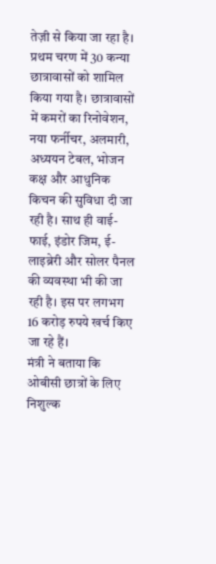तेज़ी से किया जा रहा है। प्रथम चरण में 30 कन्या छात्रावासों को शामिल किया गया है। छात्रावासों में कमरों का रिनोवेशन, नया फर्नीचर, अलमारी, अध्ययन टेबल, भोजन कक्ष और आधुनिक किचन की सुविधा दी जा रही है। साथ ही वाई-फाई, इंडोर जिम, ई-लाइब्रेरी और सोलर पैनल की व्यवस्था भी की जा रही है। इस पर लगभग 16 करोड़ रुपये खर्च किए जा रहे हैं।
मंत्री ने बताया कि ओबीसी छात्रों के लिए निशुल्क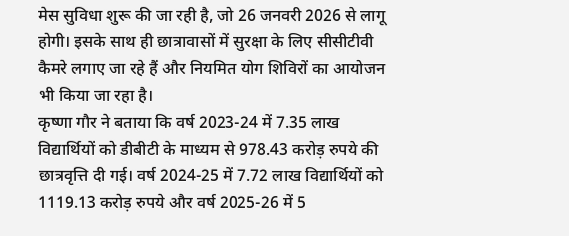मेस सुविधा शुरू की जा रही है, जो 26 जनवरी 2026 से लागू होगी। इसके साथ ही छात्रावासों में सुरक्षा के लिए सीसीटीवी कैमरे लगाए जा रहे हैं और नियमित योग शिविरों का आयोजन भी किया जा रहा है।
कृष्णा गौर ने बताया कि वर्ष 2023-24 में 7.35 लाख विद्यार्थियों को डीबीटी के माध्यम से 978.43 करोड़ रुपये की छात्रवृत्ति दी गई। वर्ष 2024-25 में 7.72 लाख विद्यार्थियों को 1119.13 करोड़ रुपये और वर्ष 2025-26 में 5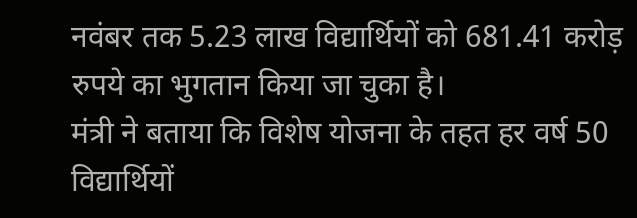नवंबर तक 5.23 लाख विद्यार्थियों को 681.41 करोड़ रुपये का भुगतान किया जा चुका है।
मंत्री ने बताया कि विशेष योजना के तहत हर वर्ष 50 विद्यार्थियों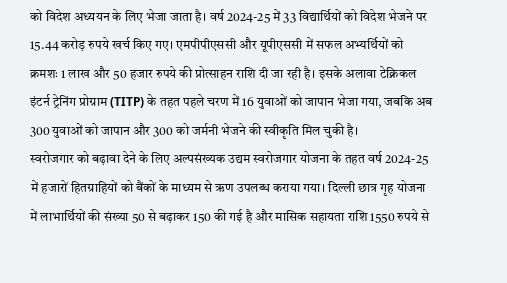को विदेश अध्ययन के लिए भेजा जाता है। वर्ष 2024-25 में 33 विद्यार्थियों को विदेश भेजने पर 15.44 करोड़ रुपये खर्च किए गए। एमपीपीएससी और यूपीएससी में सफल अभ्यर्थियों को क्रमशः 1 लाख और 50 हजार रुपये की प्रोत्साहन राशि दी जा रही है। इसके अलावा टेक्निकल इंटर्न ट्रेनिंग प्रोग्राम (TITP) के तहत पहले चरण में 16 युवाओं को जापान भेजा गया, जबकि अब 300 युवाओं को जापान और 300 को जर्मनी भेजने की स्वीकृति मिल चुकी है।
स्वरोजगार को बढ़ावा देने के लिए अल्पसंख्यक उद्यम स्वरोजगार योजना के तहत वर्ष 2024-25 में हजारों हितग्राहियों को बैंकों के माध्यम से ऋण उपलब्ध कराया गया। दिल्ली छात्र गृह योजना में लाभार्थियों की संख्या 50 से बढ़ाकर 150 की गई है और मासिक सहायता राशि 1550 रुपये से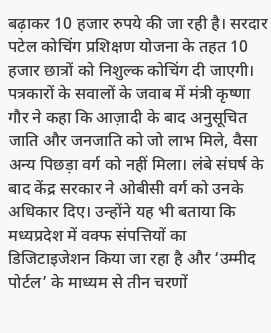बढ़ाकर 10 हजार रुपये की जा रही है। सरदार पटेल कोचिंग प्रशिक्षण योजना के तहत 10 हजार छात्रों को निशुल्क कोचिंग दी जाएगी।
पत्रकारों के सवालों के जवाब में मंत्री कृष्णा गौर ने कहा कि आज़ादी के बाद अनुसूचित जाति और जनजाति को जो लाभ मिले, वैसा अन्य पिछड़ा वर्ग को नहीं मिला। लंबे संघर्ष के बाद केंद्र सरकार ने ओबीसी वर्ग को उनके अधिकार दिए। उन्होंने यह भी बताया कि मध्यप्रदेश में वक्फ संपत्तियों का डिजिटाइजेशन किया जा रहा है और ‘उम्मीद पोर्टल’ के माध्यम से तीन चरणों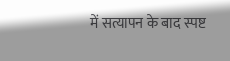में सत्यापन के बाद स्पष्ट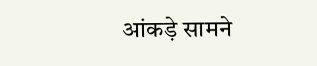आंकड़े सामने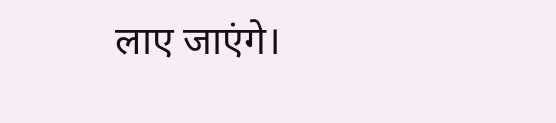लाए जाएंगे।